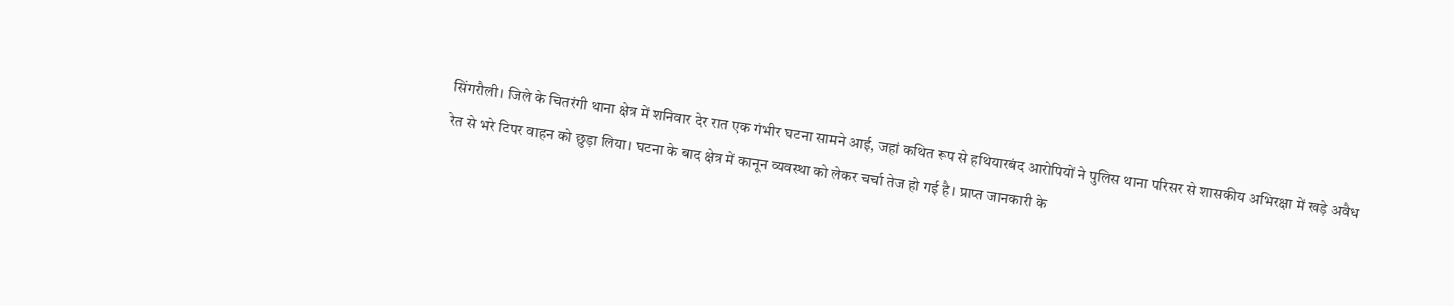सिंगरौली। जिले के चितरंगी थाना क्षेत्र में शनिवार देर रात एक गंभीर घटना सामने आई, जहां कथित रूप से हथियारबंद आरोपियों ने पुलिस थाना परिसर से शासकीय अभिरक्षा में खड़े अवैध रेत से भरे टिपर वाहन को छुड़ा लिया। घटना के बाद क्षेत्र में कानून व्यवस्था को लेकर चर्चा तेज हो गई है। प्राप्त जानकारी के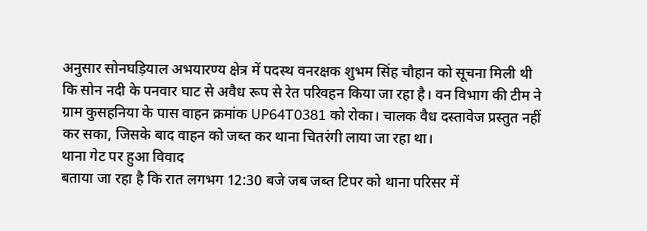अनुसार सोनघड़ियाल अभयारण्य क्षेत्र में पदस्थ वनरक्षक शुभम सिंह चौहान को सूचना मिली थी कि सोन नदी के पनवार घाट से अवैध रूप से रेत परिवहन किया जा रहा है। वन विभाग की टीम ने ग्राम कुसहनिया के पास वाहन क्रमांक UP64T0381 को रोका। चालक वैध दस्तावेज प्रस्तुत नहीं कर सका, जिसके बाद वाहन को जब्त कर थाना चितरंगी लाया जा रहा था।
थाना गेट पर हुआ विवाद
बताया जा रहा है कि रात लगभग 12:30 बजे जब जब्त टिपर को थाना परिसर में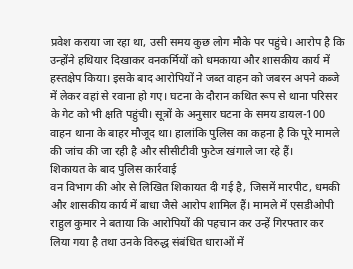प्रवेश कराया जा रहा था, उसी समय कुछ लोग मौके पर पहुंचे। आरोप है कि उन्होंने हथियार दिखाकर वनकर्मियों को धमकाया और शासकीय कार्य में हस्तक्षेप किया। इसके बाद आरोपियों ने जब्त वाहन को जबरन अपने कब्जे में लेकर वहां से रवाना हो गए। घटना के दौरान कथित रूप से थाना परिसर के गेट को भी क्षति पहुंची। सूत्रों के अनुसार घटना के समय डायल-100 वाहन थाना के बाहर मौजूद था। हालांकि पुलिस का कहना है कि पूरे मामले की जांच की जा रही है और सीसीटीवी फुटेज खंगाले जा रहे हैं।
शिकायत के बाद पुलिस कार्रवाई
वन विभाग की ओर से लिखित शिकायत दी गई है, जिसमें मारपीट, धमकी और शासकीय कार्य में बाधा जैसे आरोप शामिल हैं। मामले में एसडीओपी राहुल कुमार ने बताया कि आरोपियों की पहचान कर उन्हें गिरफ्तार कर लिया गया है तथा उनके विरुद्ध संबंधित धाराओं में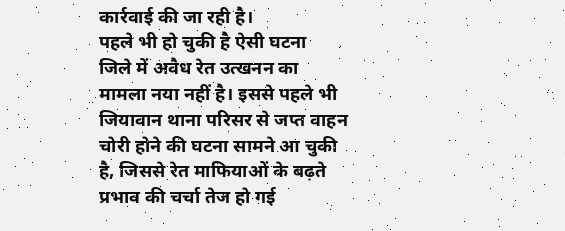कार्रवाई की जा रही है।
पहले भी हो चुकी है ऐसी घटना
जिले में अवैध रेत उत्खनन का मामला नया नहीं है। इससे पहले भी जियावान थाना परिसर से जप्त वाहन चोरी होने की घटना सामने आ चुकी है, जिससे रेत माफियाओं के बढ़ते प्रभाव की चर्चा तेज हो गई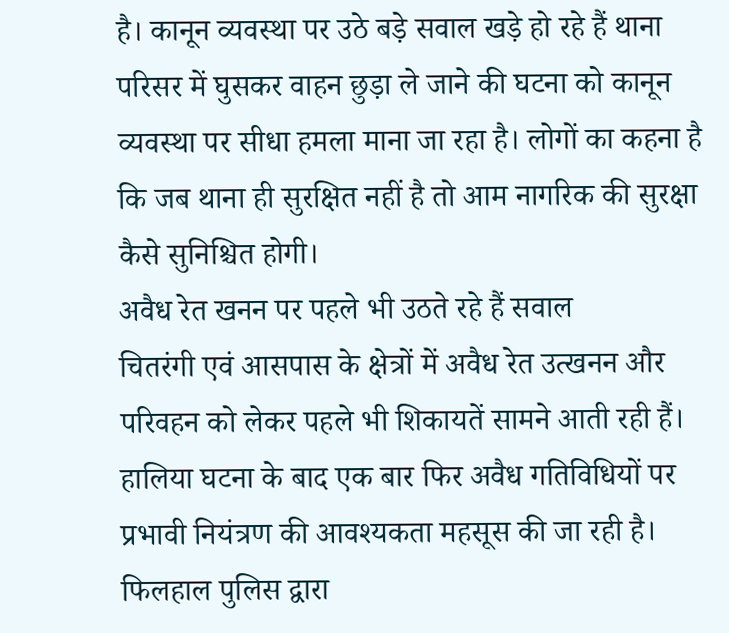है। कानून व्यवस्था पर उठे बड़े सवाल खड़े हो रहे हैं थाना परिसर में घुसकर वाहन छुड़ा ले जाने की घटना को कानून व्यवस्था पर सीधा हमला माना जा रहा है। लोगों का कहना है कि जब थाना ही सुरक्षित नहीं है तो आम नागरिक की सुरक्षा कैसे सुनिश्चित होगी।
अवैध रेत खनन पर पहले भी उठते रहे हैं सवाल
चितरंगी एवं आसपास के क्षेत्रों में अवैध रेत उत्खनन और परिवहन को लेकर पहले भी शिकायतें सामने आती रही हैं। हालिया घटना के बाद एक बार फिर अवैध गतिविधियों पर प्रभावी नियंत्रण की आवश्यकता महसूस की जा रही है। फिलहाल पुलिस द्वारा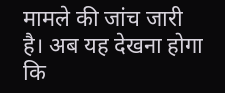मामले की जांच जारी है। अब यह देखना होगा कि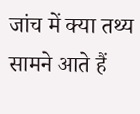जांच में क्या तथ्य सामने आते हैं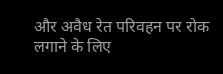और अवैध रेत परिवहन पर रोक लगाने के लिए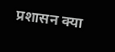प्रशासन क्या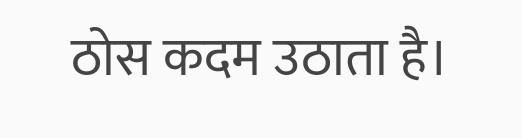ठोस कदम उठाता है।